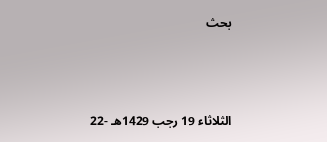بحث



الثلاثاء 19 رجب 1429هـ -22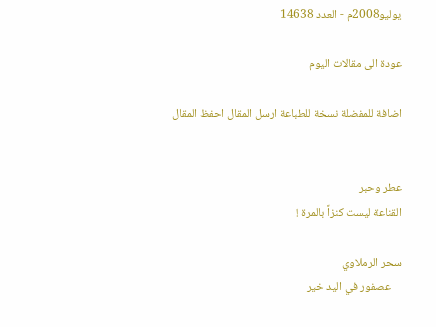يوليو2008م - العدد 14638

عودة الى مقالات اليوم

اضافة للمفضلة نسخة للطباعة ارسل المقال احفظ المقال


عطر وحبر
القناعة ليست كنزاً بالمرة !

سحر الرملاوي
    عصفور في اليد خير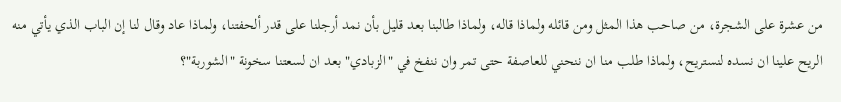من عشرة على الشجرة، من صاحب هذا المثل ومن قائله ولماذا قاله، ولماذا طالبنا بعد قليل بأن نمد أرجلنا على قدر ألحفتنا، ولماذا عاد وقال لنا إن الباب الذي يأتي منه الريح علينا ان نسده لنستريح، ولماذا طلب منا ان ننحني للعاصفة حتى تمر وان ننفخ في "الزبادي" بعد ان لسعتنا سخونة "الشوربة"؟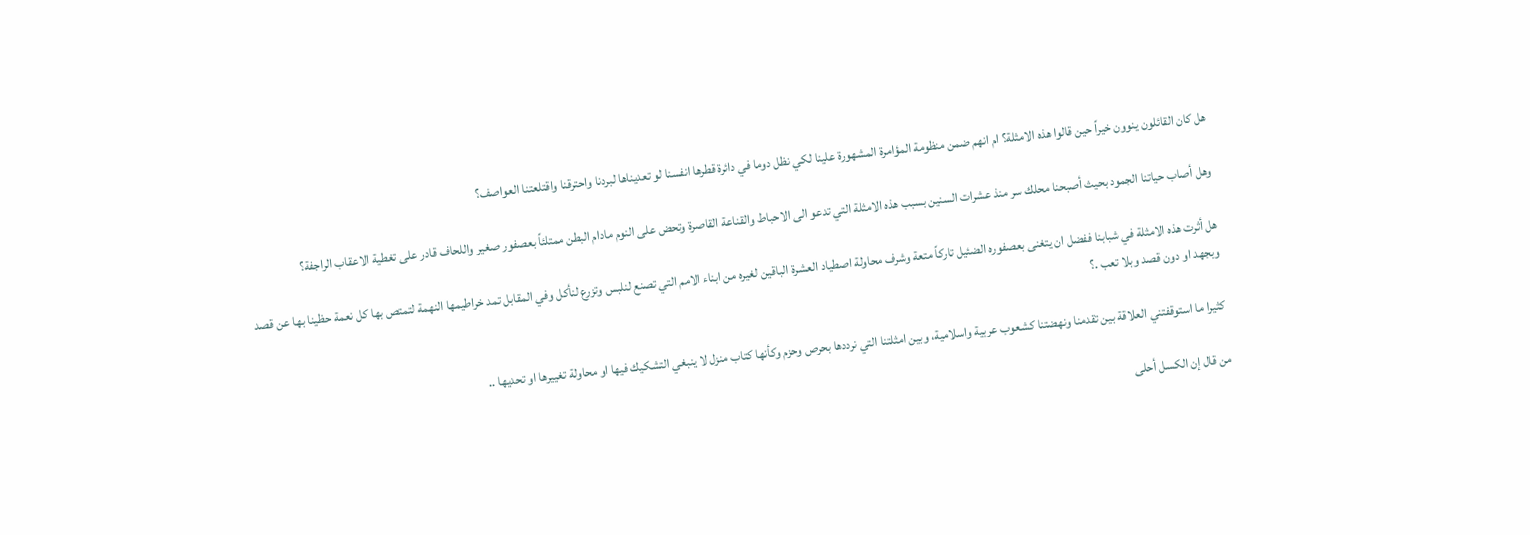هل كان القائلون ينوون خيراً حين قالوا هذه الامثلة؟ ام انهم ضمن منظومة المؤامرة المشهورة علينا لكي نظل دوما في دائرة قطرها انفسنا لو تعديناها لبردنا واحترقنا واقتلعتنا العواصف؟

وهل أصاب حياتنا الجمود بحيث أصبحنا محلك سر منذ عشرات السنين بسبب هذه الامثلة التي تدعو الى الاحباط والقناعة القاصرة وتحض على النوم مادام البطن ممتلئاً بعصفور صغير واللحاف قادر على تغطية الاعقاب الراجفة؟

هل أثرت هذه الامثلة في شبابنا ففضل ان يتغنى بعصفوره الضئيل تاركاً متعة وشرف محاولة اصطياد العشرة الباقين لغيره من ابناء الامم التي تصنع لنلبس وتزرع لنأكل وفي المقابل تمد خراطيمها النهمة لتمتص بها كل نعمة حظينا بها عن قصد وبجهد او دون قصد وبلا تعب .؟

كثيرا ما استوقفتني العلاقة بين تقدمنا ونهضتنا كشعوب عربية واسلامية، وبين امثلتنا التي نرددها بحرص وحزم وكأنها كتاب منزل لا ينبغي التشكيك فيها او محاولة تغييرها او تحديها ..

من قال إن الكسل أحلى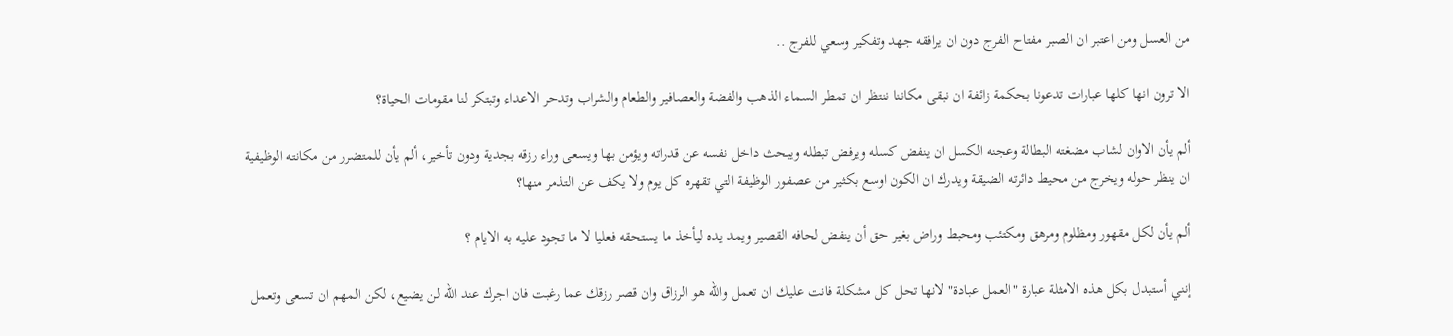من العسل ومن اعتبر ان الصبر مفتاح الفرج دون ان يرافقه جهد وتفكير وسعي للفرج ..

الا ترون انها كلها عبارات تدعونا بحكمة زائفة ان نبقى مكاننا ننتظر ان تمطر السماء الذهب والفضة والعصافير والطعام والشراب وتدحر الاعداء وتبتكر لنا مقومات الحياة؟

ألم يأن الاوان لشاب مضغته البطالة وعجنه الكسل ان ينفض كسله ويرفض تبطله ويبحث داخل نفسه عن قدراته ويؤمن بها ويسعى وراء رزقه بجدية ودون تأخير، ألم يأن للمتضرر من مكانته الوظيفية ان ينظر حوله ويخرج من محيط دائرته الضيقة ويدرك ان الكون اوسع بكثير من عصفور الوظيفة التي تقهره كل يوم ولا يكف عن التذمر منها؟

ألم يأن لكل مقهور ومظلوم ومرهق ومكتئب ومحبط وراض بغير حق أن ينفض لحافه القصير ويمد يده ليأخذ ما يستحقه فعليا لا ما تجود عليه به الايام ؟

إنني أستبدل بكل هذه الامثلة عبارة "العمل عبادة" لانها تحل كل مشكلة فانت عليك ان تعمل والله هو الرزاق وان قصر رزقك عما رغبت فان اجرك عند الله لن يضيع، لكن المهم ان تسعى وتعمل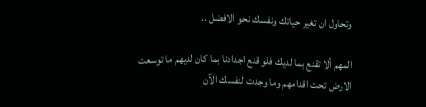وتحاول ان تغير حياتك ونفسك نحو الافضل ..

المهم ألا تقنع بما لديك فلو قنع اجدادنا بما كان لديهم ما توسعت الارض تحت اقدامهم وما وجدت لنفسك الآن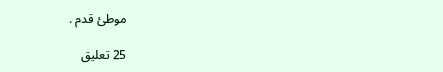موطئ قدم .

25 تعليق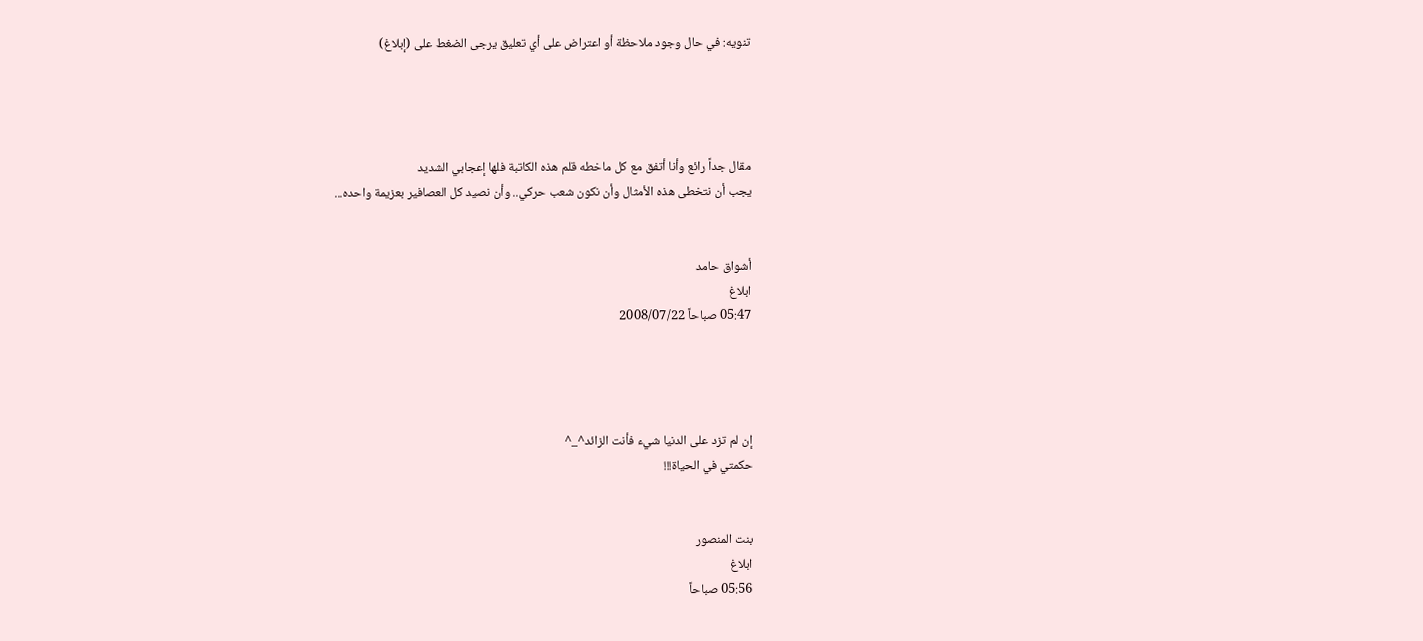تنويه: في حال وجود ملاحظة أو اعتراض على أي تعليق يرجى الضغط على (إبلاغ)




مقال جداً رائع وأنا أتفق مع كل ماخطه قلم هذه الكاتبة فلها إعجابي الشديد
يجب أن نتخطى هذه الأمثال وأن نكون شعب حركي.. وأن نصيد كل العصافير بعزيمة واحده...


أشواق حامد
ابلاغ
05:47 صباحاً 2008/07/22




إن لم تزد على الدنيا شيء فأنت الزائد^_^
حكمتي في الحياة!!!


بنت المنصور
ابلاغ
05:56 صباحاً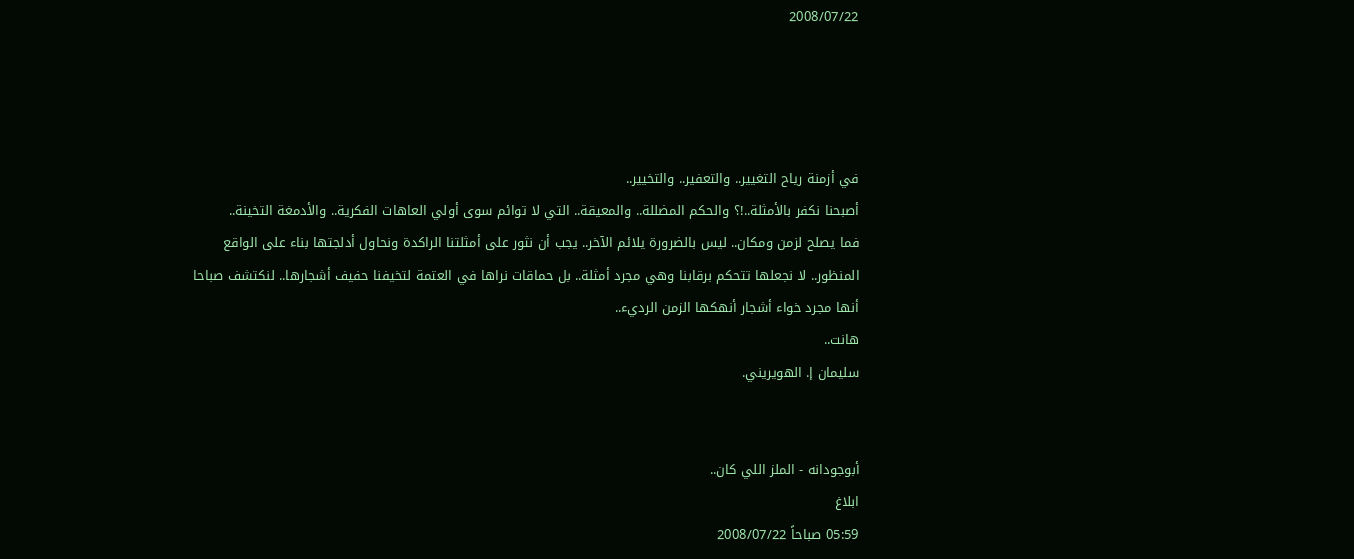2008/07/22




في أزمنة رياح التغيير.. والتعفير.. والتخيير..
أصبحنا نكفر بالأمثلة..!؟ والحكم المضللة.. والمعيقة.. التي لا توائم سوى أولي العاهات الفكرية.. والأدمغة التخينة..
فما يصلح لزمن ومكان.. ليس بالضرورة يلائم الآخر.. يجب أن نثور على أمثلتنا الراكدة ونحاول أدلجتها بناء على الواقع المنظور.. لا نجعلها تتحكم برقابنا وهي مجرد أمثلة.. بل حماقات نراها في العتمة لتخيفنا حفيف أشجارها.. لنكتشف صباحا أنها مجرد خواء أشجار أنهكها الزمن الرديء..
هانت..
سليمان إ. الهويريني.


أبوجودانه - الملز اللي كان..
ابلاغ
05:59 صباحاً 2008/07/22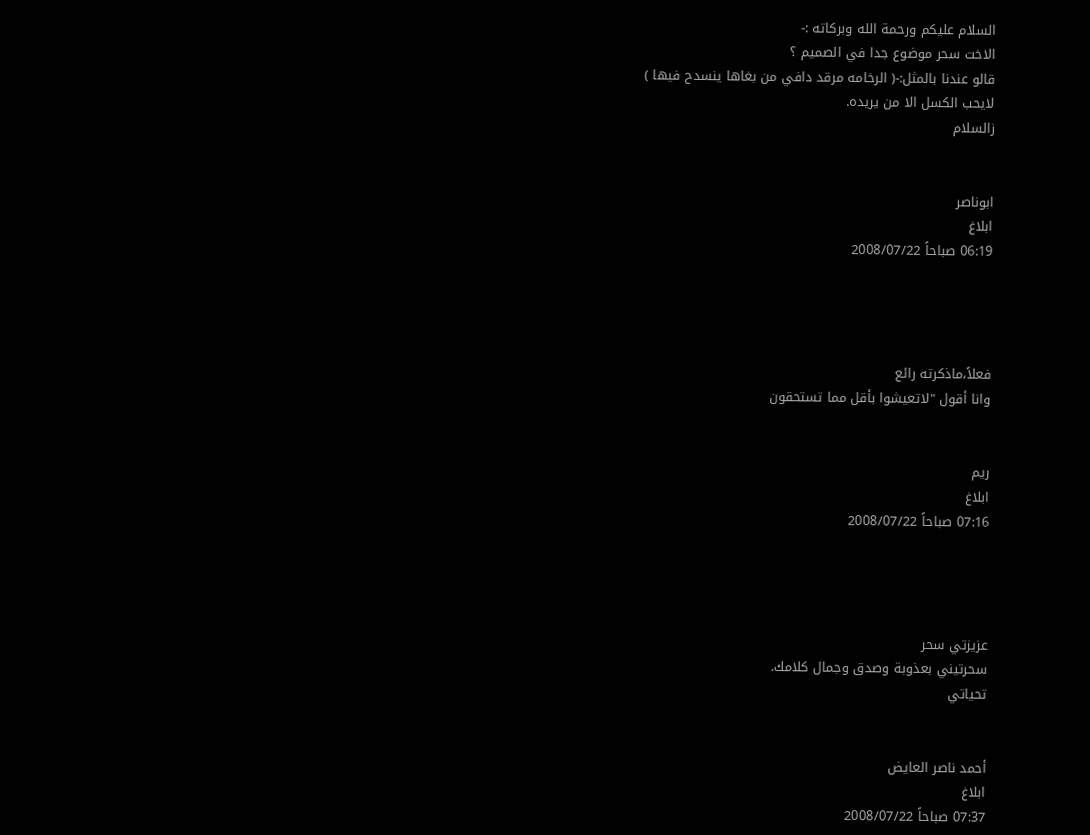السلام عليكم ورحمة الله وبركاته :-
الاخت سحر موضوع جدا في الصميم ؟
قالو عندنا بالمثل:-( الرخامه مرقد دافي من بغاها ينسدح فيها )
لايحب الكسل الا من يريده.
زالسلام


ابوناصر
ابلاغ
06:19 صباحاً 2008/07/22




فعلاً،ماذكرته رائع
وانا أقول "لاتعيشوا بأقل مما تستحقون


ريم
ابلاغ
07:16 صباحاً 2008/07/22




عزيزتي سحر
سحرتيني بعذوبة وصدق وجمال كلامك.
تحياتي


أحمد ناصر العايض
ابلاغ
07:37 صباحاً 2008/07/22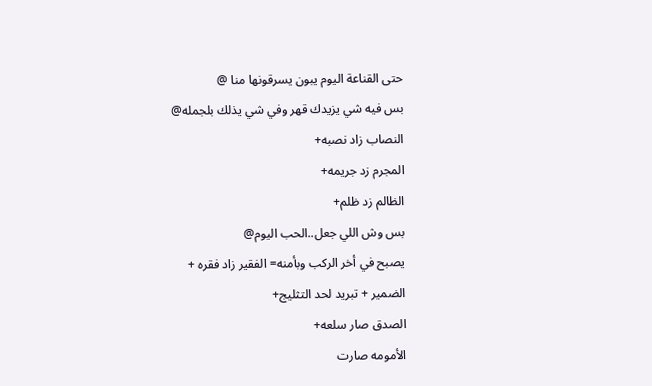حتى القناعة اليوم يبون يسرقونها منا @
بس فيه شي يزيدك قهر وفي شي يذلك بلجمله@
النصاب زاد نصبه+
المجرم زد جريمه+
الظالم زد ظلم+
بس وش اللي جعل..الحب اليوم@
يصبح في أخر الركب وبأمنه= الفقير زاد فقره +
الضمير + تبريد لحد التثليج+
الصدق صار سلعه+
الأمومه صارت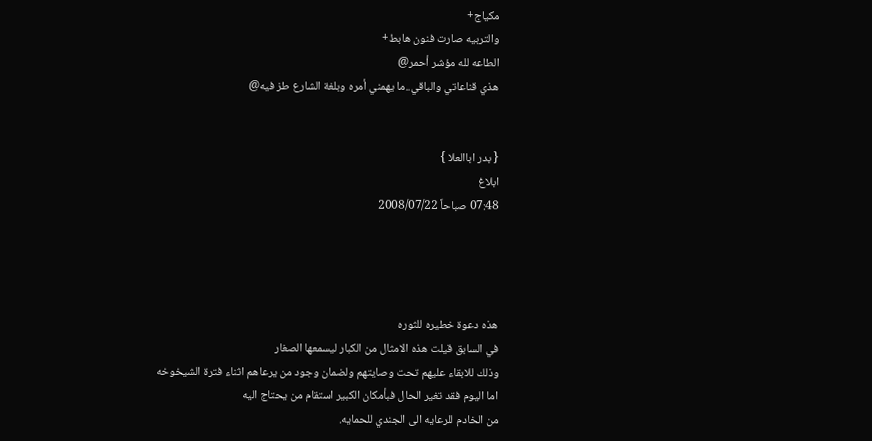مكياج+
والتربيه صارت فنون هابط+
الطاعه لله مؤشر أحمر@
هذي قناعاتي والباقي..ما يهمني أمره وبلغة الشارع طز فيه@


{ بدر اباالعلا }
ابلاغ
07:48 صباحاً 2008/07/22




هذه دعوة خطيره للثوره
في السابق قيلت هذه الامثال من الكبار ليسمعها الصغار
وذلك للابقاء عليهم تحت وصايتهم ولضمان وجود من يرعاهم اثناء فترة الشيخوخه
اما اليوم فقد تغير الحال فبأمكان الكبير استقام من يحتاج اليه
من الخادم للرعايه الى الجندي للحمايه.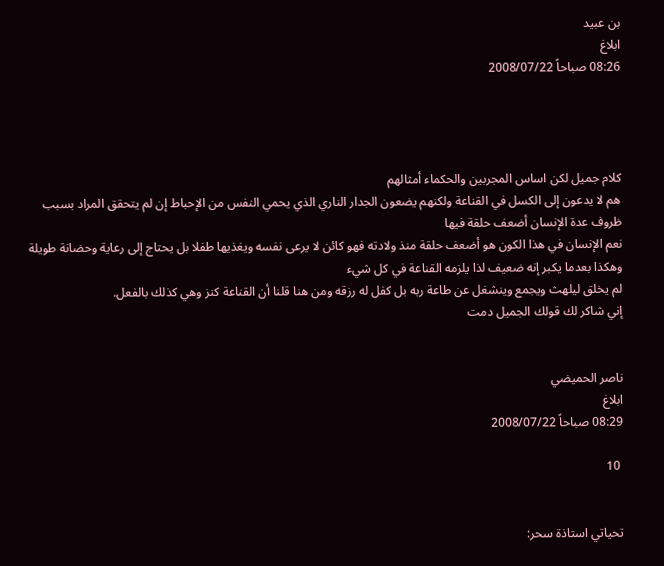بن عبيد
ابلاغ
08:26 صباحاً 2008/07/22




كلام جميل لكن اساس المجربين والحكماء أمثالهم
هم لا يدعون إلى الكسل في القناعة ولكنهم يضعون الجدار الناري الذي يحمي النفس من الإحباط إن لم يتحقق المراد بسبب ظروف عدة الإنسان أضعف حلقة فيها
نعم الإنسان في هذا الكون هو أضعف حلقة منذ ولادته فهو كائن لا يرعى نفسه ويغذيها طفلا بل يحتاج إلى رعاية وحضانة طويلة
وهكذا بعدما يكبر إنه ضعيف لذا يلزمه القناعة في كل شيء
لم يخلق ليلهث ويجمع وينشغل عن طاعة ربه بل كفل له رزقه ومن هنا قلنا أن القناعة كنز وهي كذلك بالفعل.
إني شاكر لك قولك الجميل دمت


ناصر الحميضي
ابلاغ
08:29 صباحاً 2008/07/22

 10


تحياتي استاذة سحر: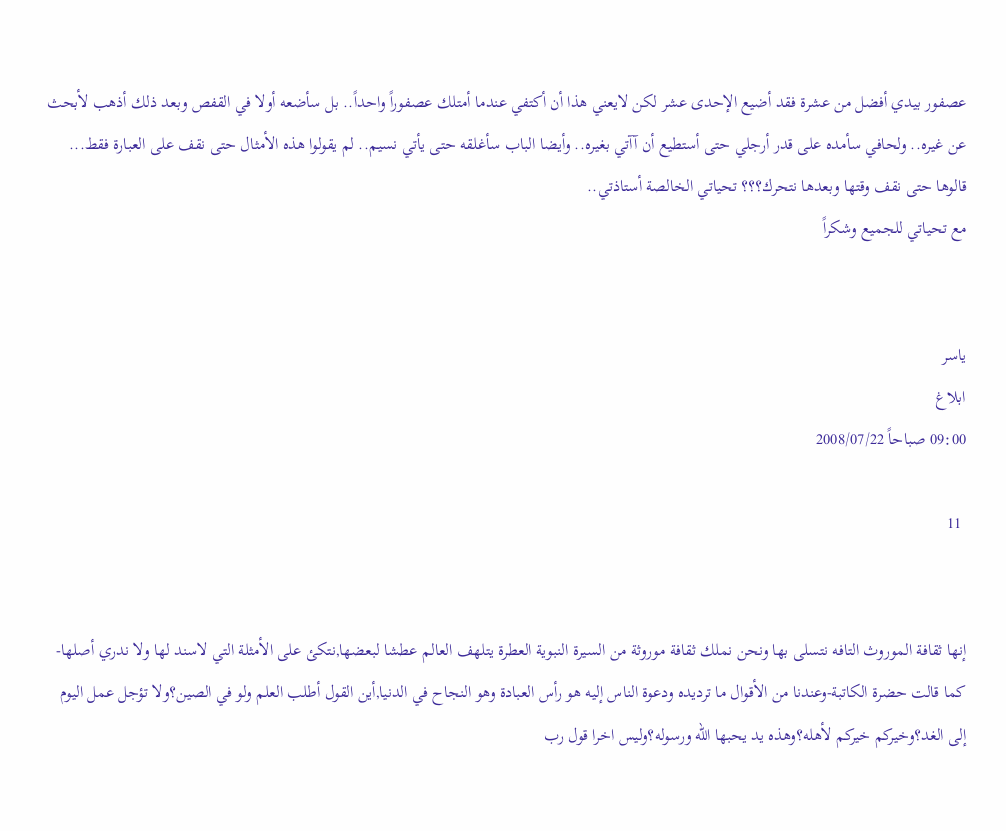عصفور بيدي أفضل من عشرة فقد أضيع الإحدى عشر لكن لايعني هذا أن أكتفي عندما أمتلك عصفوراً واحداً.. بل سأضعه أولا في القفص وبعد ذلك أذهب لأبحث عن غيره.. ولحافي سأمده على قدر أرجلي حتى أستطيع أن آآتي بغيره.. وأيضا الباب سأغلقه حتى يأتي نسيم.. لم يقولوا هذه الأمثال حتى نقف على العبارة فقط... قالوها حتى نقف وقتها وبعدها نتحرك؟؟؟ تحياتي الخالصة أستاذتي..
مع تحياتي للجميع وشكراً


ياسر
ابلاغ
09:00 صباحاً 2008/07/22

 11


إنها ثقافة الموروث التافه نتسلى بها ونحن نملك ثقافة موروثة من السيرة النبوية العطرة يتلهف العالم عطشا لبعضها,نتكئ على الأمثلة التي لاسند لها ولا ندري أصلها-كما قالت حضرة الكاتبة-وعندنا من الأقوال ما ترديده ودعوة الناس إليه هو رأس العبادة وهو النجاح في الدنيا,أين القول أطلب العلم ولو في الصين؟ولا تؤجل عمل اليوم إلى الغد؟وخيركم خيركم لأهله؟وهذه يد يحبها الله ورسوله؟وليس اخرا قول رب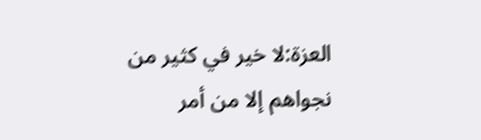العزة:لا خير في كثير من نجواهم إلا من أمر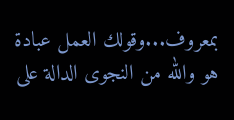بمعروف...وقولك العمل عبادة هو والله من النجوى الدالة على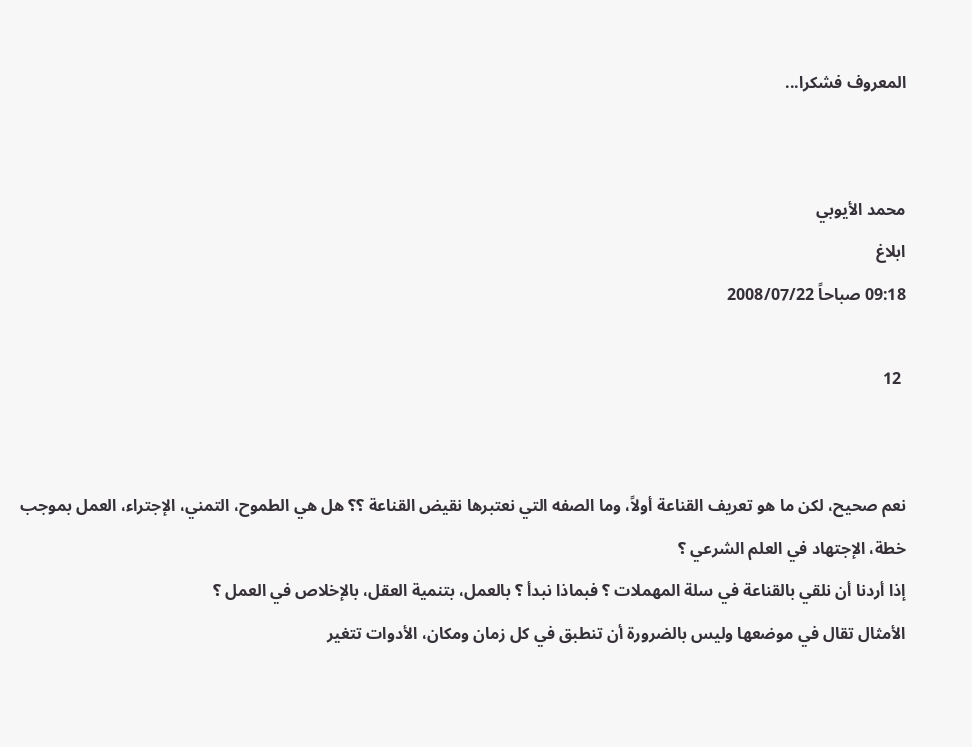المعروف فشكرا...


محمد الأيوبي
ابلاغ
09:18 صباحاً 2008/07/22

 12


نعم صحيح، لكن ما هو تعريف القناعة أولاً، وما الصفه التي نعتبرها نقيض القناعة ؟؟ هل هي الطموح، التمني، الإجتراء، العمل بموجب خطة، الإجتهاد في العلم الشرعي ؟
إذا أردنا أن نلقي بالقناعة في سلة المهملات ؟ فبماذا نبدأ ؟ بالعمل، بتنمية العقل، بالإخلاص في العمل ؟
الأمثال تقال في موضعها وليس بالضرورة أن تنطبق في كل زمان ومكان، الأدوات تتغير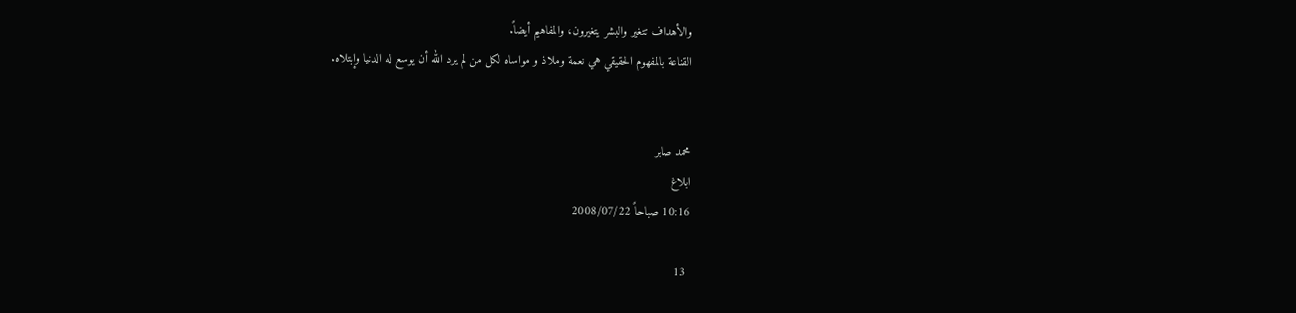والأهداف تتغير والبشر يتغيرون، والمفاهيم أيضاً.
القناعة بالمفهوم الحقيقي هي نعمة وملاذ و مواساه لكل من لم يرد الله أن يوسع له الدنيا وإبتلاه.


محمد صابر
ابلاغ
10:16 صباحاً 2008/07/22

 13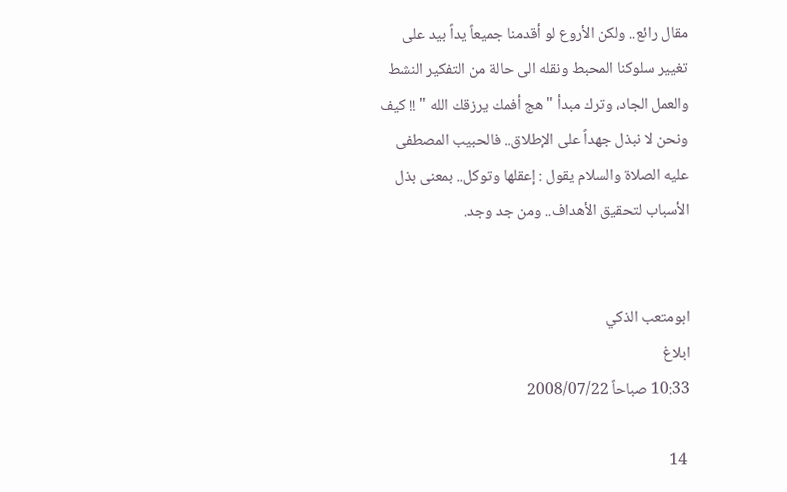مقال رائع.. ولكن الأروع لو أقدمنا جميعاً يداً بيد على تغيير سلوكنا المحبط ونقله الى حالة من التفكير النشط والعمل الجاد، وترك مبدأ " هج أفمك يرزقك الله " !! كيف ونحن لا نبذل جهداً على الإطلاق.. فالحبيب المصطفى عليه الصلاة والسلام يقول : إعقلها وتوكل.. بمعنى بذل الأسباب لتحقيق الأهداف.. ومن جد وجد.


ابومتعب الذكي
ابلاغ
10:33 صباحاً 2008/07/22

 14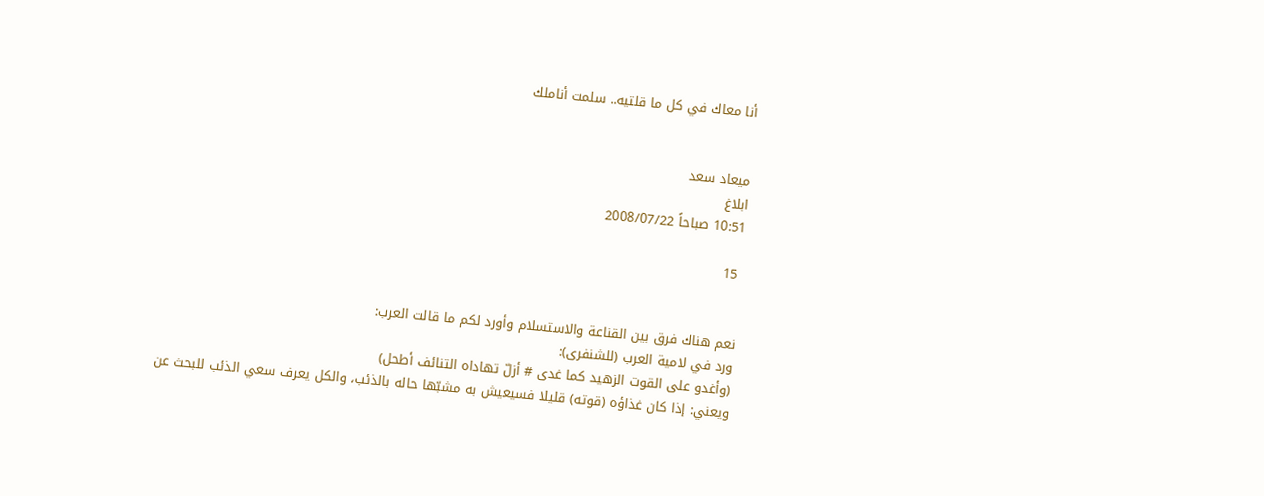أنا معاك في كل ما قلتيه.. سلمت أناملك


ميعاد سعد
ابلاغ
10:51 صباحاً 2008/07/22

 15


نعم هناك فرق بين القناعة والاستسلام وأورد لكم ما قالت العرب:
ورد في لامية العرب (للشنفرى):
(وأغدو على القوت الزهيد كما غدى # أزلّ تهاداه التنائف أطحل)
ويعني: إذا كان غذاؤه (قوته) قليلا فسيعيش به مشبّها حاله بالذئب، والكل يعرف سعي الذئب للبحث عن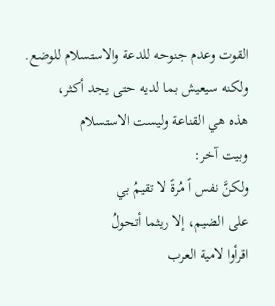القوت وعدم جنوحه للدعة والاستسلام للوضع.
ولكنه سيعيش بما لديه حتى يجد أكثر،
هذه هي القناعة وليست الاستسلام
وبيت آخر:
ولكنَّ نفس اً مُرةً لا تقيمُ بي
على الضيم، إلا ريثما أتحولُ
اقرأوا لامية العرب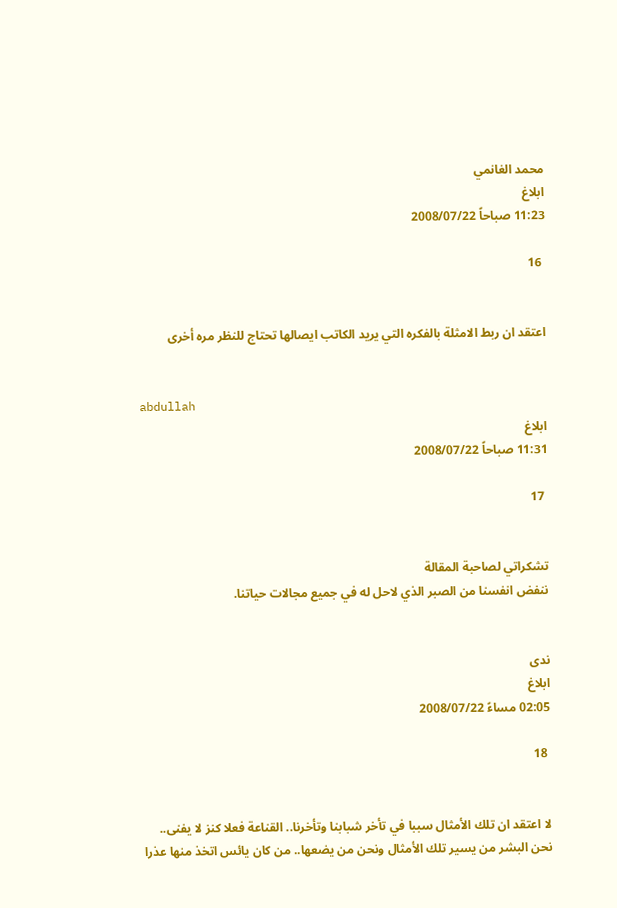محمد الغانمي
ابلاغ
11:23 صباحاً 2008/07/22

 16


اعتقد ان ربط الامثلة بالفكره التي يريد الكاتب ايصالها تحتاج للنظر مره أخرى


abdullah
ابلاغ
11:31 صباحاً 2008/07/22

 17


تشكراتي لصاحبة المقالة
ننفض انفسنا من الصبر الذي لاحل له في جميع مجالات حياتنا.


ندى
ابلاغ
02:05 مساءً 2008/07/22

 18


لا اعتقد ان تلك الأمثال سببا في تأخر شبابنا وتأخرنا.. القناعة فعلا كنز لا يفنى..
نحن البشر من يسير تلك الأمثال ونحن من يضعها.. من كان يائس اتخذ منها عذرا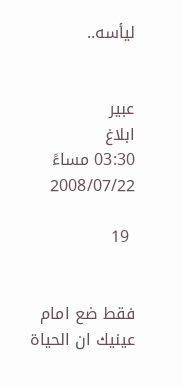ليأسه..


عبير
ابلاغ
03:30 مساءً 2008/07/22

 19


فقط ضع امام عينيك ان الحياة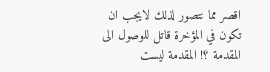اقصر مما نتصور لذلك لايجب ان تكون في المؤخرة قاتل للوصول الى المقدمة ؟! المقدمة ليست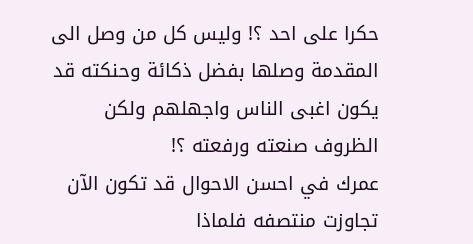حكرا على احد ؟! وليس كل من وصل الى المقدمة وصلها بفضل ذكائة وحنكته قد يكون اغبى الناس واجهلهم ولكن الظروف صنعته ورفعته ؟!
عمرك في احسن الاحوال قد تكون الآن تجاوزت منتصفه فلماذا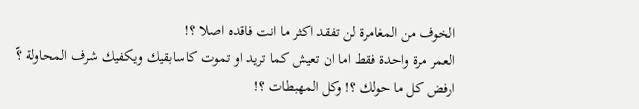الخوف من المغامرة لن تفقد اكثر ما انت فاقده اصلا ؟!
العمر مرة واحدة فقط اما ان تعيش كما تريد او تموت كاسابقيك ويكفيك شرف المحاولة ؟ّ
ارفض كل ما حولك ؟! وكل المهبطات ؟!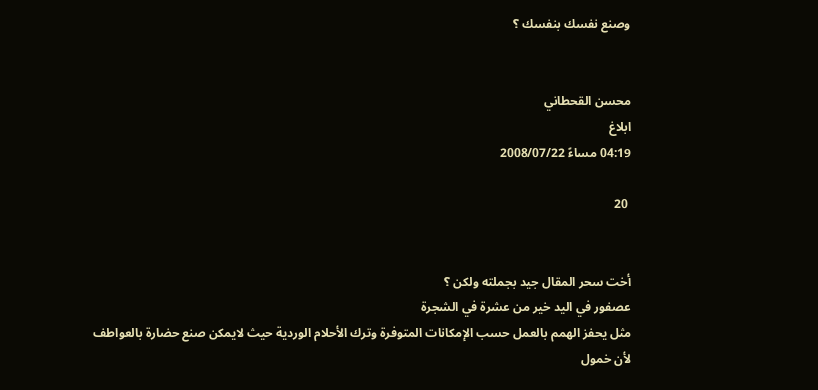وصنع نفسك بنفسك ؟


محسن القحطاني
ابلاغ
04:19 مساءً 2008/07/22

 20


أخت سحر المقال جيد بجملته ولكن ؟
عصفور في اليد خير من عشرة في الشجرة
مثل يحفز الهمم بالعمل حسب الإمكانات المتوفرة وترك الأحلام الوردية حيث لايمكن صنع حضارة بالعواطف
لأن خمول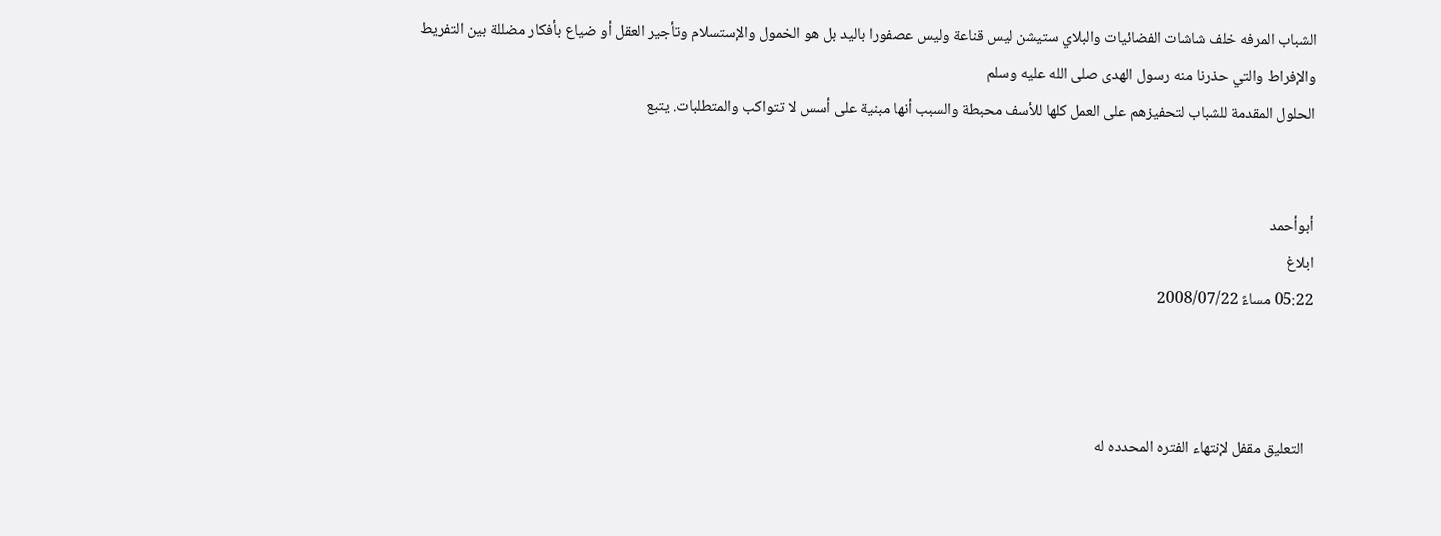الشباب المرفه خلف شاشات الفضائيات والبلاي ستيشن ليس قناعة وليس عصفورا باليد بل هو الخمول والإستسلام وتأجير العقل أو ضياع بأفكار مضللة بين التفريط والإفراط والتي حذرنا منه رسول الهدى صلى الله عليه وسلم
الحلول المقدمة للشباب لتحفيزهم على العمل كلها للأسف محبطة والسبب أنها مبنية على أسس لا تتواكب والمتطلبات. يتبع


أبوأحمد
ابلاغ
05:22 مساءً 2008/07/22



  التعليق مقفل لإنتهاء الفتره المحدده له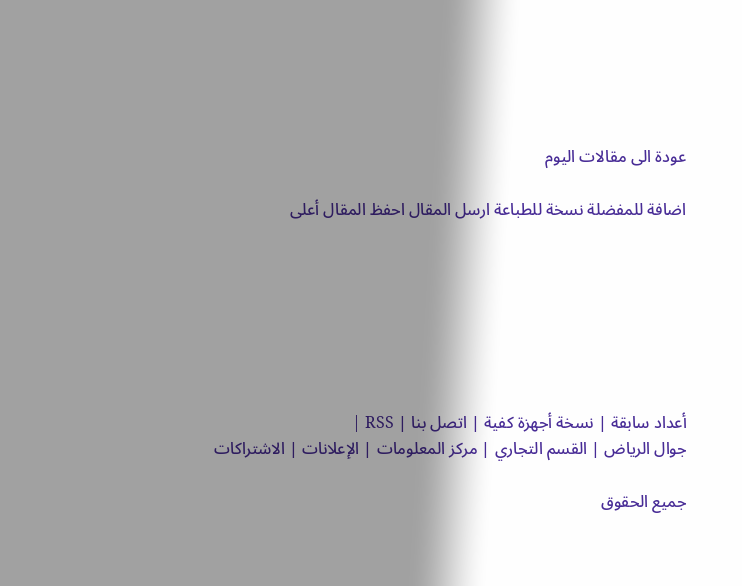عودة الى مقالات اليوم

اضافة للمفضلة نسخة للطباعة ارسل المقال احفظ المقال أعلى







أعداد سابقة | نسخة أجهزة كفية | اتصل بنا | RSS |
جوال الرياض | القسم التجاري | مركز المعلومات | الإعلانات | الاشتراكات

جميع الحقوق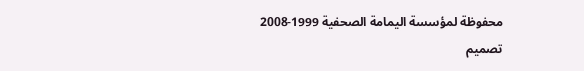محفوظة لمؤسسة اليمامة الصحفية 1999-2008
تصميم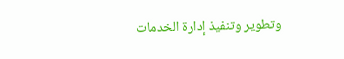وتطوير وتنفيذ إدارة الخدمات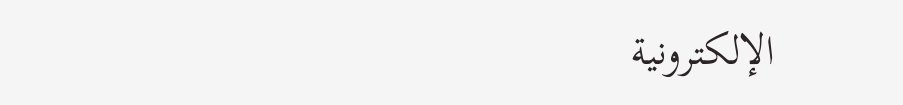الإلكترونية